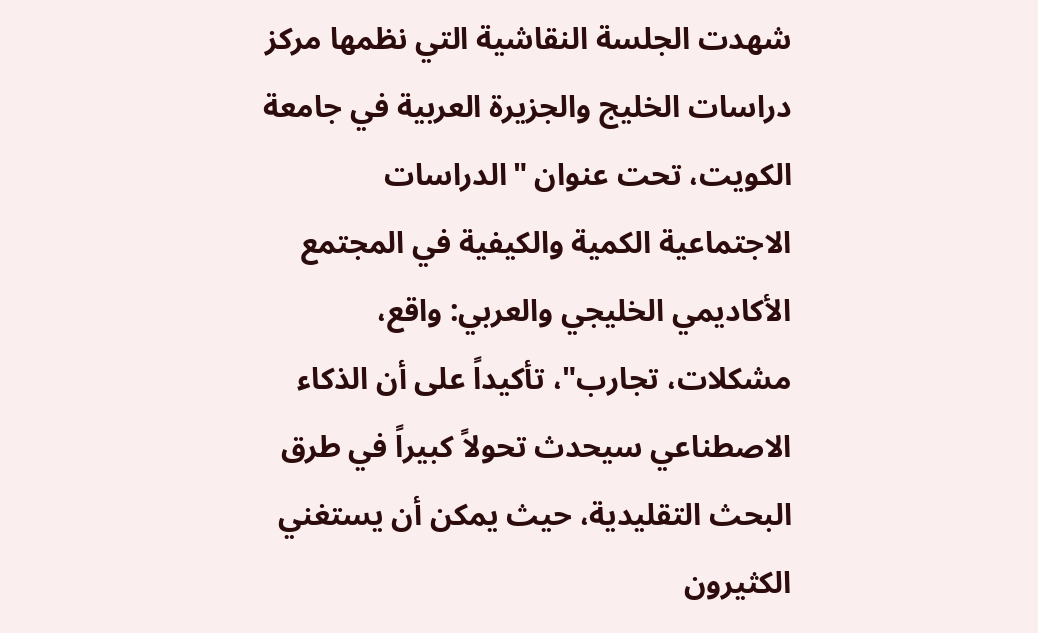شهدت الجلسة النقاشية التي نظمها مركز دراسات الخليج والجزيرة العربية في جامعة الكويت، تحت عنوان "الدراسات الاجتماعية الكمية والكيفية في المجتمع الأكاديمي الخليجي والعربي: واقع، مشكلات، تجارب"، تأكيداً على أن الذكاء الاصطناعي سيحدث تحولاً كبيراً في طرق البحث التقليدية، حيث يمكن أن يستغني الكثيرون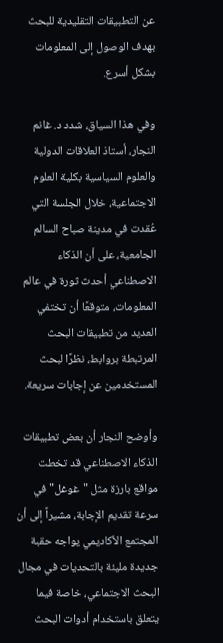عن التطبيقات التقليدية للبحث بهدف الوصول إلى المعلومات بشكل أسرع.

وفي هذا السياق، شدد د. غانم النجار، أستاذ العلاقات الدولية والعلوم السياسية بكلية العلوم الاجتماعية، خلال الجلسة التي عُقدت في مدينة صباح السالم الجامعية، على أن الذكاء الاصطناعي أحدث ثورة في عالم المعلومات، متوقعًا أن تختفي العديد من تطبيقات البحث المرتبطة بروابط، نظرًا لبحث المستخدمين عن إجابات سريعة.

وأوضح النجار أن بعض تطبيقات الذكاء الاصطناعي قد تخطت مواقع بارزة مثل "غوغل" في سرعة تقديم الإجابة، مشيراً إلى أن المجتمع الأكاديمي يواجه حقبة جديدة مليئة بالتحديات في مجال البحث الاجتماعي، خاصة فيما يتعلق باستخدام أدوات البحث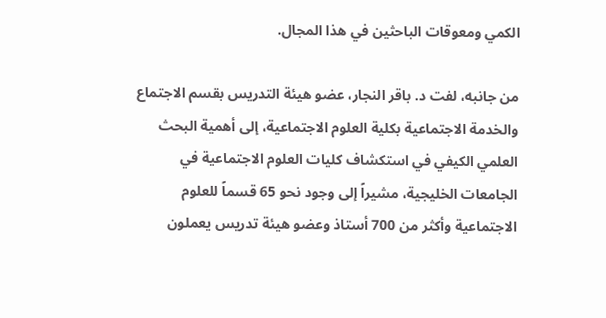الكمي ومعوقات الباحثين في هذا المجال.

من جانبه، لفت د. باقر النجار، عضو هيئة التدريس بقسم الاجتماع والخدمة الاجتماعية بكلية العلوم الاجتماعية، إلى أهمية البحث العلمي الكيفي في استكشاف كليات العلوم الاجتماعية في الجامعات الخليجية، مشيراً إلى وجود نحو 65 قسماً للعلوم الاجتماعية وأكثر من 700 أستاذ وعضو هيئة تدريس يعملون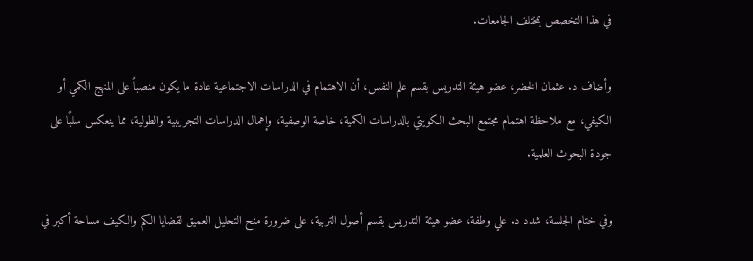في هذا التخصص بمختلف الجامعات.

وأضاف د. عثمان الخضر، عضو هيئة التدريس بقسم علم النفس، أن الاهتمام في الدراسات الاجتماعية عادة ما يكون منصباً على المنهج الكمي أو الكيفي، مع ملاحظة اهتمام مجتمع البحث الكويتي بالدراسات الكمية، خاصة الوصفية، وإهمال الدراسات التجريبية والطولية، مما ينعكس سلبًا على جودة البحوث العلمية.

وفي ختام الجلسة، شدد د. علي وطفة، عضو هيئة التدريس بقسم أصول التربية، على ضرورة منح التحليل العميق لقضايا الكم والكيف مساحة أكبر في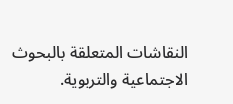النقاشات المتعلقة بالبحوث الاجتماعية والتربوية.